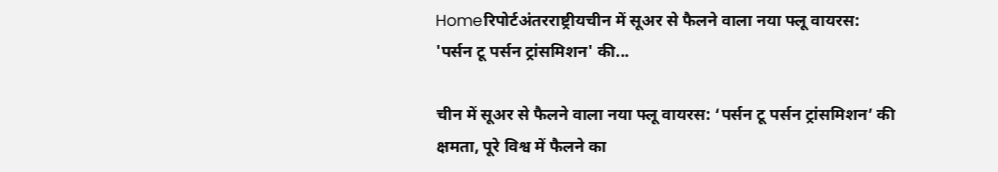Homeरिपोर्टअंतरराष्ट्रीयचीन में सूअर से फैलने वाला नया फ्लू वायरस: 'पर्सन टू पर्सन ट्रांसमिशन' की...

चीन में सूअर से फैलने वाला नया फ्लू वायरस: ‘पर्सन टू पर्सन ट्रांसमिशन’ की क्षमता, पूरे विश्व में फैलने का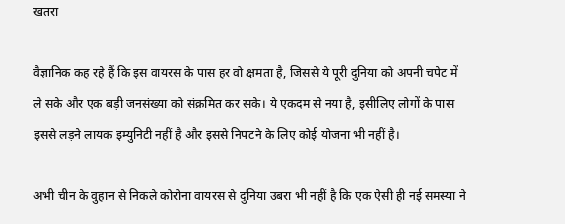खतरा

वैज्ञानिक कह रहे हैं कि इस वायरस के पास हर वो क्षमता है, जिससे ये पूरी दुनिया को अपनी चपेट में ले सके और एक बड़ी जनसंख्या को संक्रमित कर सके। ये एकदम से नया है, इसीलिए लोगों के पास इससे लड़ने लायक इम्युनिटी नहीं है और इससे निपटने के लिए कोई योजना भी नहीं है।

अभी चीन के वुहान से निकले कोरोना वायरस से दुनिया उबरा भी नहीं है कि एक ऐसी ही नई समस्या ने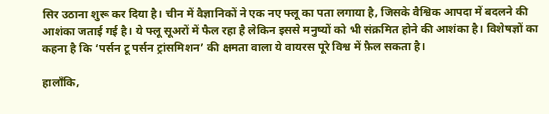सिर उठाना शुरू कर दिया है। चीन में वैज्ञानिकों ने एक नए फ्लू का पता लगाया है, जिसके वैश्विक आपदा में बदलने की आशंका जताई गई है। ये फ्लू सूअरों में फैल रहा है लेकिन इससे मनुष्यों को भी संक्रमित होने की आशंका है। विशेषज्ञों का कहना है कि ‘पर्सन टू पर्सन ट्रांसमिशन’ की क्षमता वाला ये वायरस पूरे विश्व में फ़ैल सकता है।

हालाँकि,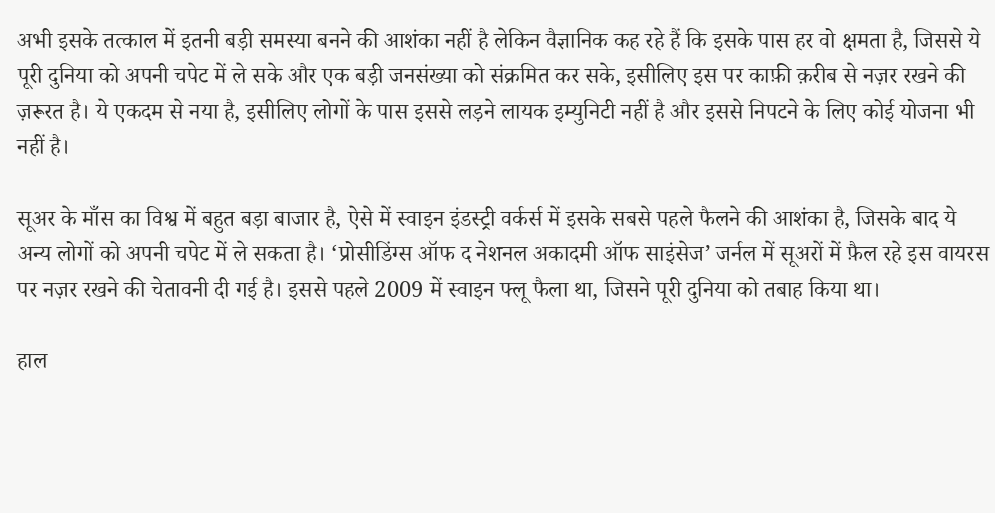अभी इसके तत्काल में इतनी बड़ी समस्या बनने की आशंका नहीं है लेकिन वैज्ञानिक कह रहे हैं कि इसके पास हर वो क्षमता है, जिससे ये पूरी दुनिया को अपनी चपेट में ले सके और एक बड़ी जनसंख्या को संक्रमित कर सके, इसीलिए इस पर काफ़ी क़रीब से नज़र रखने की ज़रूरत है। ये एकदम से नया है, इसीलिए लोगों के पास इससे लड़ने लायक इम्युनिटी नहीं है और इससे निपटने के लिए कोई योजना भी नहीं है।

सूअर के माँस का विश्व में बहुत बड़ा बाजार है, ऐसे में स्वाइन इंडस्ट्री वर्कर्स में इसके सबसे पहले फैलने की आशंका है, जिसके बाद ये अन्य लोगों को अपनी चपेट में ले सकता है। ‘प्रोसीडिंग्स ऑफ द नेशनल अकादमी ऑफ साइंसेज’ जर्नल में सूअरों में फ़ैल रहे इस वायरस पर नज़र रखने की चेतावनी दी गई है। इससे पहले 2009 में स्वाइन फ्लू फैला था, जिसने पूरी दुनिया को तबाह किया था।

हाल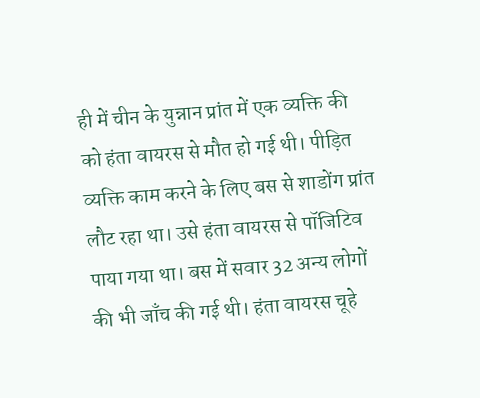ही में चीन के युन्नान प्रांत में एक व्‍यक्ति की को हंता वायरस से मौत हो गई थी। पीड़‍ित व्‍यक्ति काम करने के लिए बस से शाडोंग प्रांत लौट रहा था। उसे हंता वायरस से पॉजिटिव पाया गया था। बस में सवार 32 अन्‍य लोगों की भी जाँच की गई थी। हंता वायरस चूहे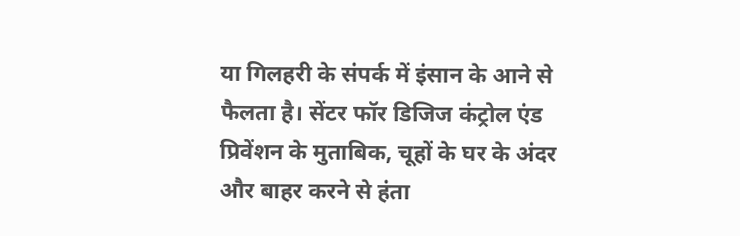या गिलहरी के संपर्क में इंसान के आने से फैलता है। सेंटर फॉर डिजिज कंट्रोल एंड प्रिवेंशन के मुताबिक, चूहों के घर के अंदर और बाहर करने से हंता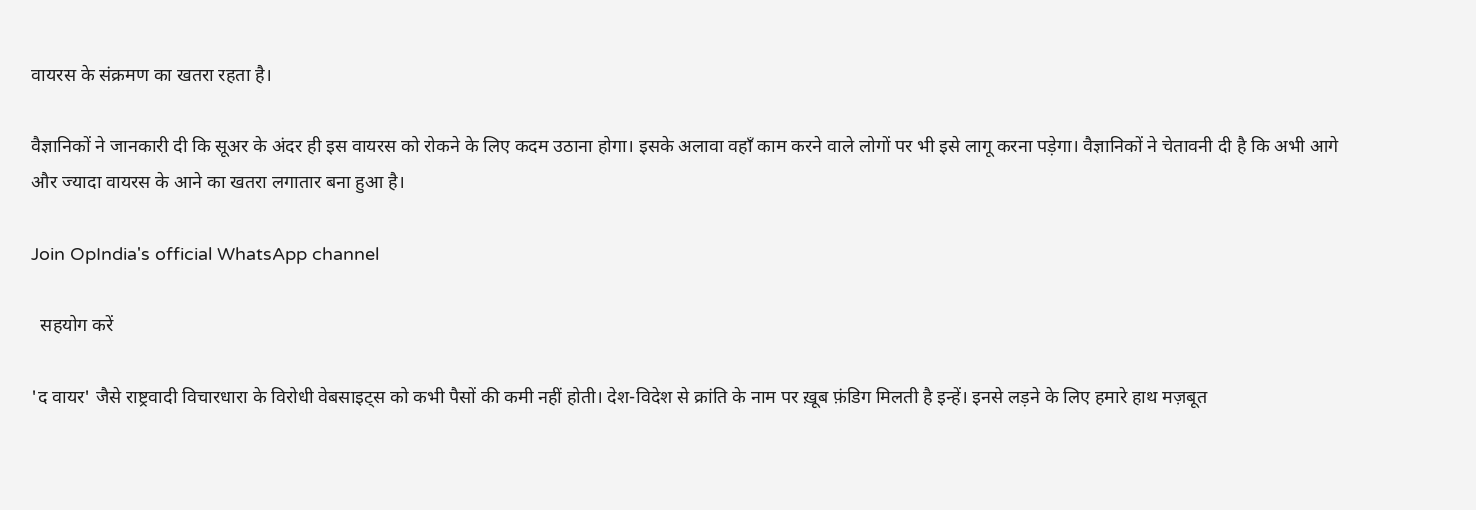वायरस के संक्रमण का खतरा रहता है।

वैज्ञानिकों ने जानकारी दी कि सूअर के अंदर ही इस वायरस को रोकने के लिए कदम उठाना होगा। इसके अलावा वहाँ काम करने वाले लोगों पर भी इसे लागू करना पड़ेगा। वैज्ञानिकों ने चेतावनी दी है कि अभी आगे और ज्‍यादा वायरस के आने का खतरा लगातार बना हुआ है।

Join OpIndia's official WhatsApp channel

  सहयोग करें

'द वायर' जैसे राष्ट्रवादी विचारधारा के विरोधी वेबसाइट्स को कभी पैसों की कमी नहीं होती। देश-विदेश से क्रांति के नाम पर ख़ूब फ़ंडिग मिलती है इन्हें। इनसे लड़ने के लिए हमारे हाथ मज़बूत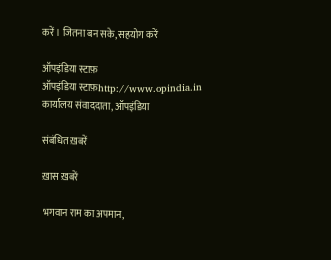करें। जितना बन सके, सहयोग करें

ऑपइंडिया स्टाफ़
ऑपइंडिया स्टाफ़http://www.opindia.in
कार्यालय संवाददाता, ऑपइंडिया

संबंधित ख़बरें

ख़ास ख़बरें

भगवान राम का अपमान,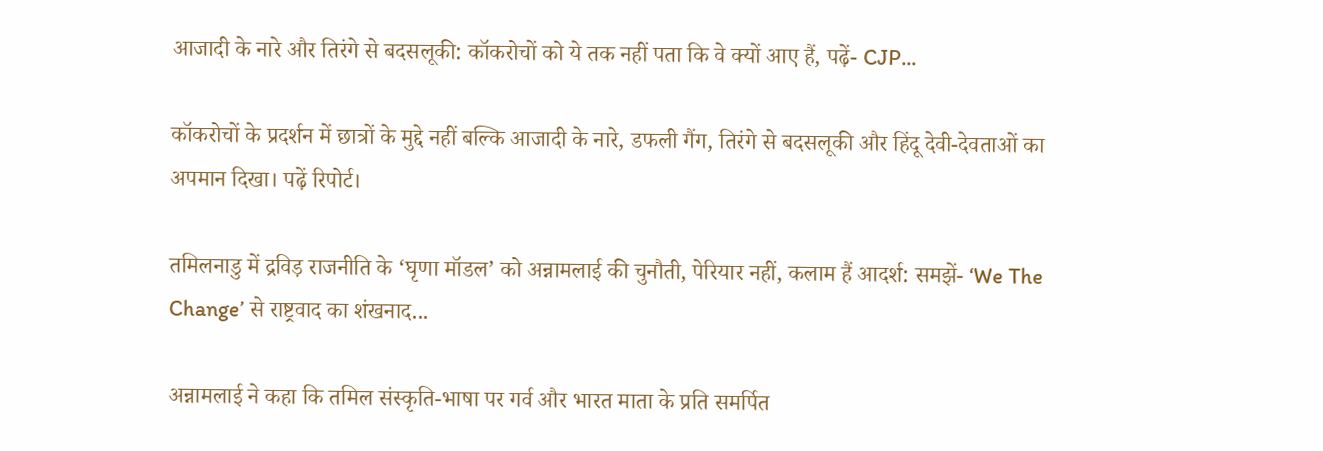आजादी के नारे और तिरंगे से बदसलूकी: कॉकरोचों को ये तक नहीं पता कि वे क्यों आए हैं, पढ़ें- CJP...

कॉकरोचों के प्रदर्शन में छात्रों के मुद्दे नहीं बल्कि आजादी के नारे, डफली गैंग, तिरंगे से बदसलूकी और हिंदू देवी-देवताओं का अपमान दिखा। पढ़ें रिपोर्ट।

तमिलनाडु में द्रविड़ राजनीति के ‘घृणा मॉडल’ को अन्नामलाई की चुनौती, पेरियार नहीं, कलाम हैं आदर्श: समझें- ‘We The Change’ से राष्ट्रवाद का शंखनाद...

अन्नामलाई ने कहा कि तमिल संस्कृति-भाषा पर गर्व और भारत माता के प्रति समर्पित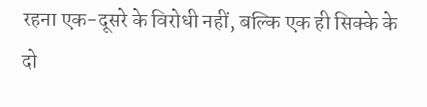रहना एक-दूसरे के विरोधी नहीं, बल्कि एक ही सिक्के के दो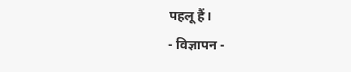पहलू हैं।
- विज्ञापन -